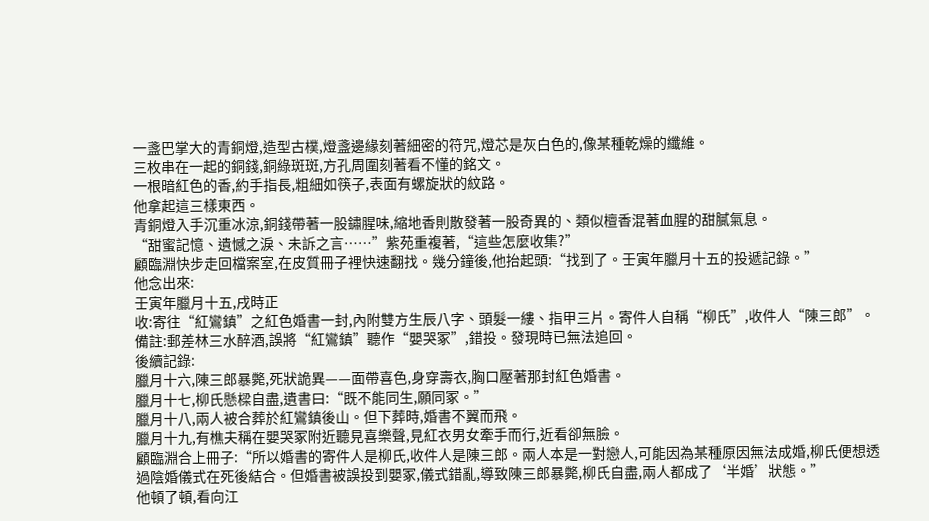一盞巴掌大的青銅燈,造型古樸,燈盞邊緣刻著細密的符咒,燈芯是灰白色的,像某種乾燥的纖維。
三枚串在一起的銅錢,銅綠斑斑,方孔周圍刻著看不懂的銘文。
一根暗紅色的香,約手指長,粗細如筷子,表面有螺旋狀的紋路。
他拿起這三樣東西。
青銅燈入手沉重冰涼,銅錢帶著一股鏽腥味,縮地香則散發著一股奇異的、類似檀香混著血腥的甜膩氣息。
“甜蜜記憶、遺憾之淚、未訴之言……”紫苑重複著,“這些怎麼收集?”
顧臨淵快步走回檔案室,在皮質冊子裡快速翻找。幾分鐘後,他抬起頭:“找到了。壬寅年臘月十五的投遞記錄。”
他念出來:
壬寅年臘月十五,戌時正
收:寄往“紅鸞鎮”之紅色婚書一封,內附雙方生辰八字、頭髮一縷、指甲三片。寄件人自稱“柳氏”,收件人“陳三郎”。
備註:郵差林三水醉酒,誤將“紅鸞鎮”聽作“嬰哭冢”,錯投。發現時已無法追回。
後續記錄:
臘月十六,陳三郎暴斃,死狀詭異——面帶喜色,身穿壽衣,胸口壓著那封紅色婚書。
臘月十七,柳氏懸樑自盡,遺書曰:“既不能同生,願同冢。”
臘月十八,兩人被合葬於紅鸞鎮後山。但下葬時,婚書不翼而飛。
臘月十九,有樵夫稱在嬰哭冢附近聽見喜樂聲,見紅衣男女牽手而行,近看卻無臉。
顧臨淵合上冊子:“所以婚書的寄件人是柳氏,收件人是陳三郎。兩人本是一對戀人,可能因為某種原因無法成婚,柳氏便想透過陰婚儀式在死後結合。但婚書被誤投到嬰冢,儀式錯亂,導致陳三郎暴斃,柳氏自盡,兩人都成了‘半婚’狀態。”
他頓了頓,看向江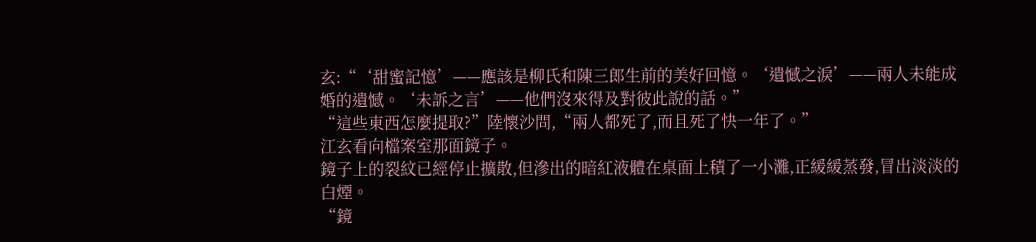玄:“‘甜蜜記憶’——應該是柳氏和陳三郎生前的美好回憶。‘遺憾之淚’——兩人未能成婚的遺憾。‘未訴之言’——他們沒來得及對彼此說的話。”
“這些東西怎麼提取?”陸懷沙問,“兩人都死了,而且死了快一年了。”
江玄看向檔案室那面鏡子。
鏡子上的裂紋已經停止擴散,但滲出的暗紅液體在桌面上積了一小灘,正緩緩蒸發,冒出淡淡的白煙。
“鏡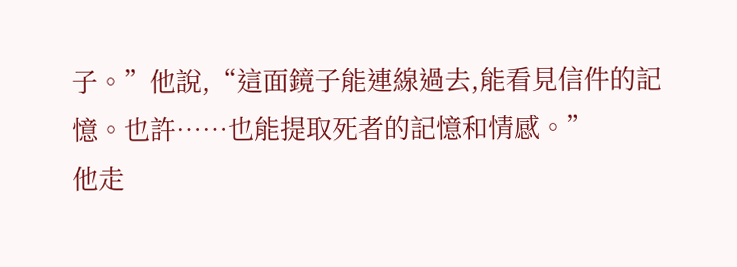子。”他說,“這面鏡子能連線過去,能看見信件的記憶。也許……也能提取死者的記憶和情感。”
他走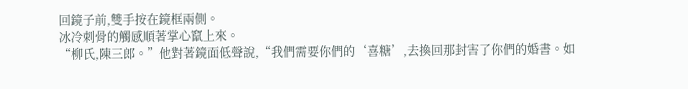回鏡子前,雙手按在鏡框兩側。
冰冷刺骨的觸感順著掌心竄上來。
“柳氏,陳三郎。”他對著鏡面低聲說,“我們需要你們的‘喜糖’,去換回那封害了你們的婚書。如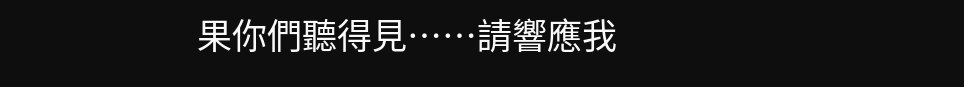果你們聽得見……請響應我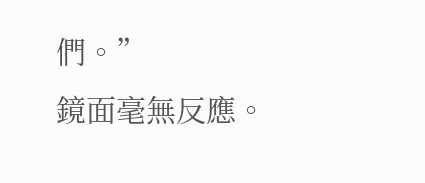們。”
鏡面毫無反應。